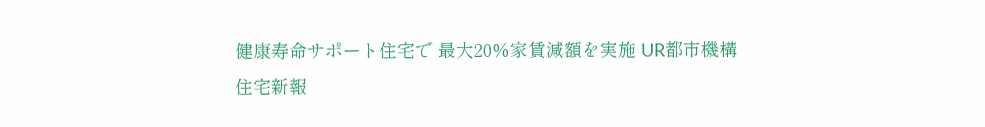健康寿命サポート住宅で 最大20%家賃減額を実施 UR都市機構
住宅新報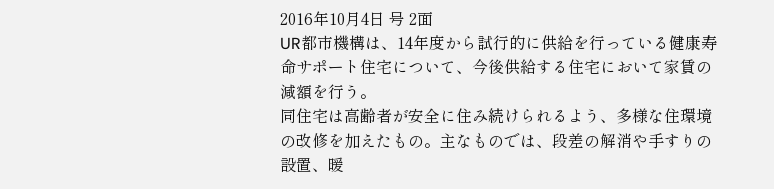2016年10月4日 号 2面
UR都市機構は、14年度から試行的に供給を行っている健康寿命サポート住宅について、今後供給する住宅において家賃の減額を行う。
同住宅は高齢者が安全に住み続けられるよう、多様な住環境の改修を加えたもの。主なものでは、段差の解消や手すりの設置、暖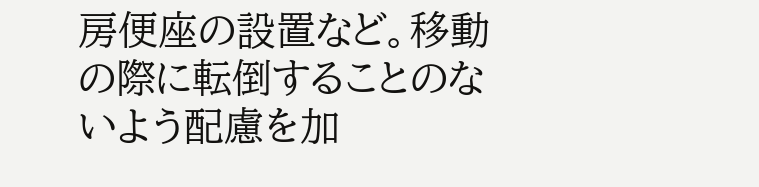房便座の設置など。移動の際に転倒することのないよう配慮を加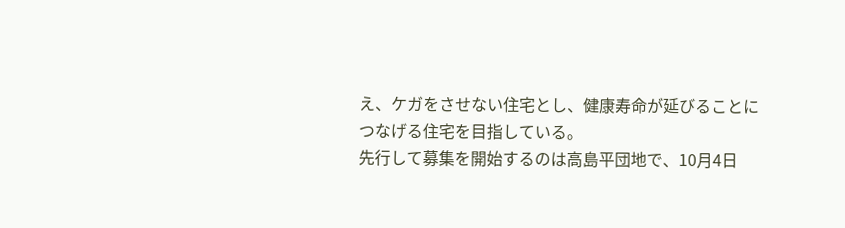え、ケガをさせない住宅とし、健康寿命が延びることにつなげる住宅を目指している。
先行して募集を開始するのは高島平団地で、10月4日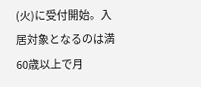(火)に受付開始。入居対象となるのは満60歳以上で月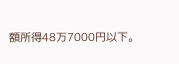額所得48万7000円以下。